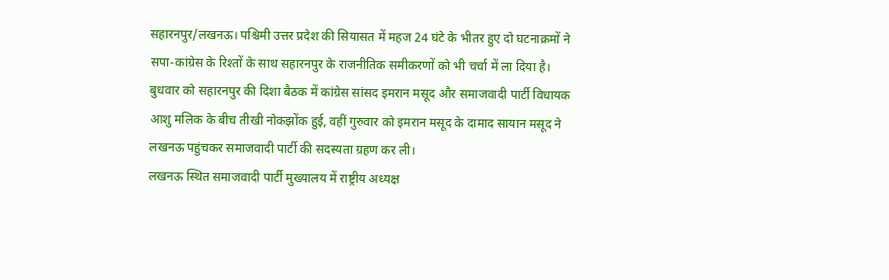सहारनपुर/लखनऊ। पश्चिमी उत्तर प्रदेश की सियासत में महज 24 घंटे के भीतर हुए दो घटनाक्रमों ने सपा-कांग्रेस के रिश्तों के साथ सहारनपुर के राजनीतिक समीकरणों को भी चर्चा में ला दिया है। बुधवार को सहारनपुर की दिशा बैठक में कांग्रेस सांसद इमरान मसूद और समाजवादी पार्टी विधायक आशु मलिक के बीच तीखी नोकझोंक हुई, वहीं गुरुवार को इमरान मसूद के दामाद सायान मसूद ने लखनऊ पहुंचकर समाजवादी पार्टी की सदस्यता ग्रहण कर ली।
लखनऊ स्थित समाजवादी पार्टी मुख्यालय में राष्ट्रीय अध्यक्ष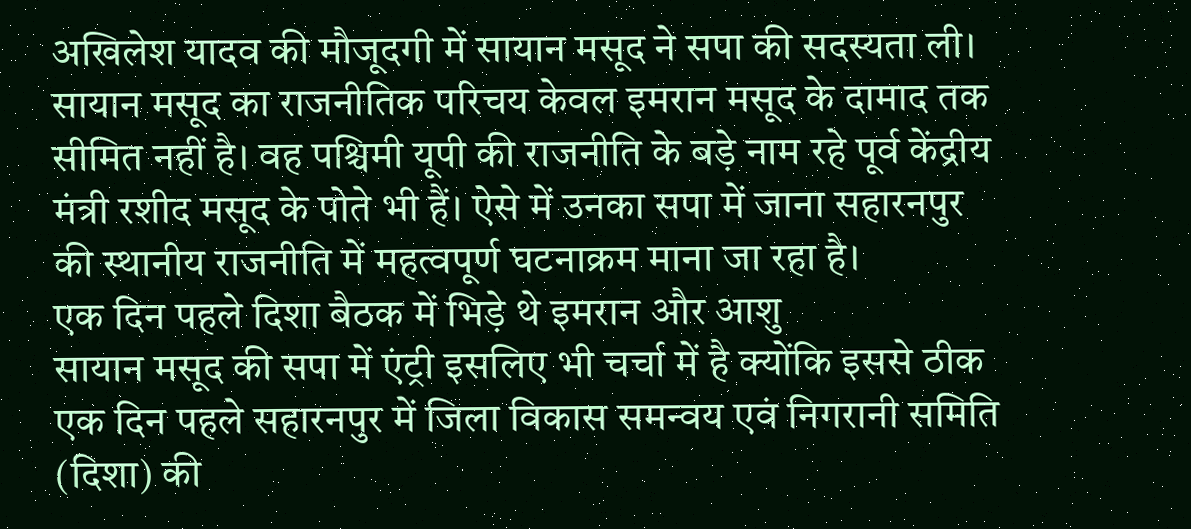अखिलेश यादव की मौजूदगी में सायान मसूद ने सपा की सदस्यता ली। सायान मसूद का राजनीतिक परिचय केवल इमरान मसूद के दामाद तक सीमित नहीं है। वह पश्चिमी यूपी की राजनीति के बड़े नाम रहे पूर्व केंद्रीय मंत्री रशीद मसूद के पोते भी हैं। ऐसे में उनका सपा में जाना सहारनपुर की स्थानीय राजनीति में महत्वपूर्ण घटनाक्रम माना जा रहा है।
एक दिन पहले दिशा बैठक में भिड़े थे इमरान और आशु
सायान मसूद की सपा में एंट्री इसलिए भी चर्चा में है क्योंकि इससे ठीक एक दिन पहले सहारनपुर में जिला विकास समन्वय एवं निगरानी समिति (दिशा) की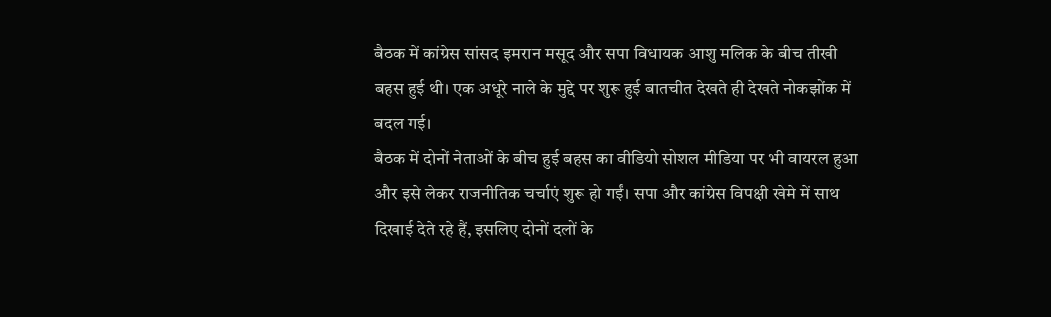बैठक में कांग्रेस सांसद इमरान मसूद और सपा विधायक आशु मलिक के बीच तीखी बहस हुई थी। एक अधूरे नाले के मुद्दे पर शुरू हुई बातचीत देखते ही देखते नोकझोंक में बदल गई।
बैठक में दोनों नेताओं के बीच हुई बहस का वीडियो सोशल मीडिया पर भी वायरल हुआ और इसे लेकर राजनीतिक चर्चाएं शुरू हो गईं। सपा और कांग्रेस विपक्षी खेमे में साथ दिखाई देते रहे हैं, इसलिए दोनों दलों के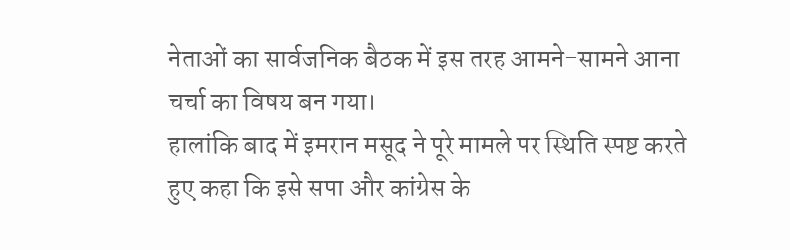नेताओं का सार्वजनिक बैठक में इस तरह आमने-सामने आना चर्चा का विषय बन गया।
हालांकि बाद में इमरान मसूद ने पूरे मामले पर स्थिति स्पष्ट करते हुए कहा कि इसे सपा और कांग्रेस के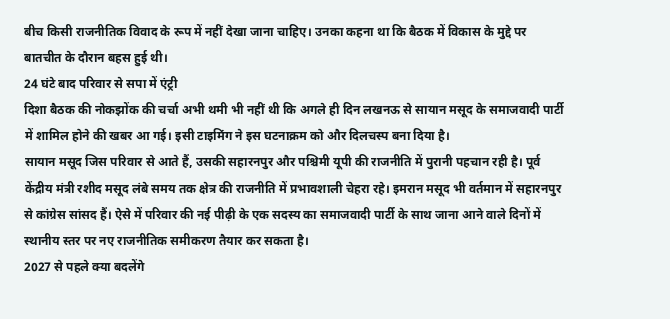बीच किसी राजनीतिक विवाद के रूप में नहीं देखा जाना चाहिए। उनका कहना था कि बैठक में विकास के मुद्दे पर बातचीत के दौरान बहस हुई थी।
24 घंटे बाद परिवार से सपा में एंट्री
दिशा बैठक की नोकझोंक की चर्चा अभी थमी भी नहीं थी कि अगले ही दिन लखनऊ से सायान मसूद के समाजवादी पार्टी में शामिल होने की खबर आ गई। इसी टाइमिंग ने इस घटनाक्रम को और दिलचस्प बना दिया है।
सायान मसूद जिस परिवार से आते हैं, उसकी सहारनपुर और पश्चिमी यूपी की राजनीति में पुरानी पहचान रही है। पूर्व केंद्रीय मंत्री रशीद मसूद लंबे समय तक क्षेत्र की राजनीति में प्रभावशाली चेहरा रहे। इमरान मसूद भी वर्तमान में सहारनपुर से कांग्रेस सांसद हैं। ऐसे में परिवार की नई पीढ़ी के एक सदस्य का समाजवादी पार्टी के साथ जाना आने वाले दिनों में स्थानीय स्तर पर नए राजनीतिक समीकरण तैयार कर सकता है।
2027 से पहले क्या बदलेंगे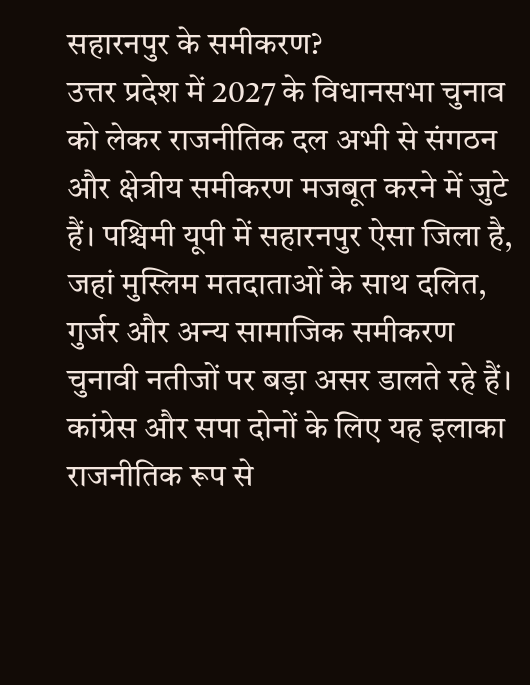सहारनपुर के समीकरण?
उत्तर प्रदेश में 2027 के विधानसभा चुनाव को लेकर राजनीतिक दल अभी से संगठन और क्षेत्रीय समीकरण मजबूत करने में जुटे हैं। पश्चिमी यूपी में सहारनपुर ऐसा जिला है, जहां मुस्लिम मतदाताओं के साथ दलित, गुर्जर और अन्य सामाजिक समीकरण चुनावी नतीजों पर बड़ा असर डालते रहे हैं। कांग्रेस और सपा दोनों के लिए यह इलाका राजनीतिक रूप से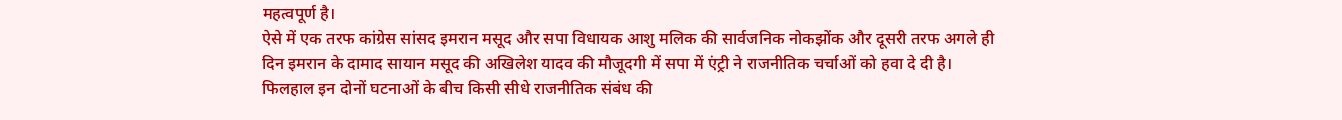महत्वपूर्ण है।
ऐसे में एक तरफ कांग्रेस सांसद इमरान मसूद और सपा विधायक आशु मलिक की सार्वजनिक नोकझोंक और दूसरी तरफ अगले ही दिन इमरान के दामाद सायान मसूद की अखिलेश यादव की मौजूदगी में सपा में एंट्री ने राजनीतिक चर्चाओं को हवा दे दी है।
फिलहाल इन दोनों घटनाओं के बीच किसी सीधे राजनीतिक संबंध की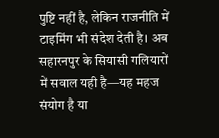पुष्टि नहीं है, लेकिन राजनीति में टाइमिंग भी संदेश देती है। अब सहारनपुर के सियासी गलियारों में सवाल यही है—यह महज संयोग है या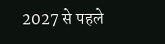2027 से पहले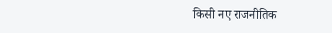किसी नए राजनीतिक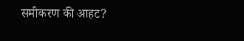समीकरण की आहट?